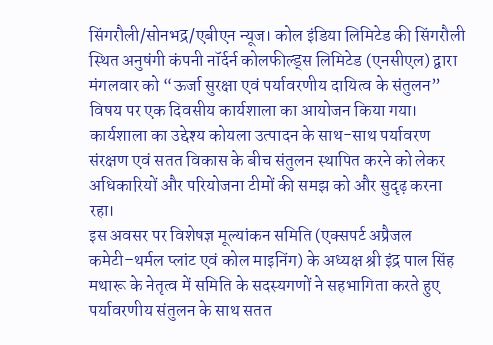सिंगरौली/सोनभद्र/एबीएन न्यूज। कोल इंडिया लिमिटेड की सिंगरौली स्थित अनुषंगी कंपनी नॉर्दर्न कोलफील्ड्स लिमिटेड (एनसीएल) द्वारा मंगलवार को “ऊर्जा सुरक्षा एवं पर्यावरणीय दायित्व के संतुलन” विषय पर एक दिवसीय कार्यशाला का आयोजन किया गया। कार्यशाला का उद्देश्य कोयला उत्पादन के साथ-साथ पर्यावरण संरक्षण एवं सतत विकास के बीच संतुलन स्थापित करने को लेकर अधिकारियों और परियोजना टीमों की समझ को और सुदृढ़ करना रहा।
इस अवसर पर विशेषज्ञ मूल्यांकन समिति (एक्सपर्ट अप्रैजल कमेटी–थर्मल प्लांट एवं कोल माइनिंग) के अध्यक्ष श्री इंद्र पाल सिंह मथारू के नेतृत्व में समिति के सदस्यगणों ने सहभागिता करते हुए पर्यावरणीय संतुलन के साथ सतत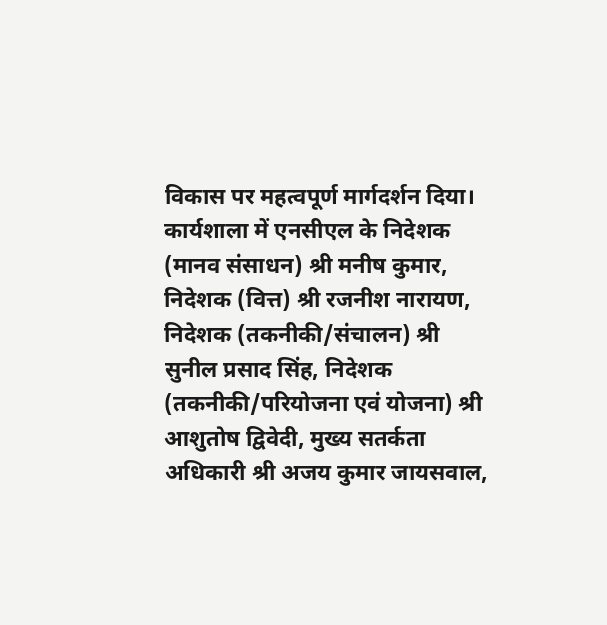विकास पर महत्वपूर्ण मार्गदर्शन दिया।
कार्यशाला में एनसीएल के निदेशक (मानव संसाधन) श्री मनीष कुमार, निदेशक (वित्त) श्री रजनीश नारायण, निदेशक (तकनीकी/संचालन) श्री सुनील प्रसाद सिंह, निदेशक (तकनीकी/परियोजना एवं योजना) श्री आशुतोष द्विवेदी, मुख्य सतर्कता अधिकारी श्री अजय कुमार जायसवाल,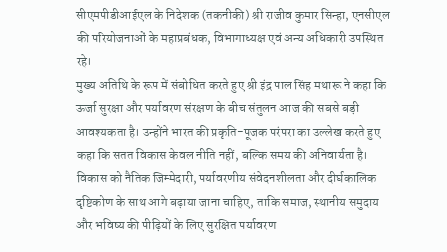सीएमपीडीआईएल के निदेशक (तकनीकी) श्री राजीव कुमार सिन्हा, एनसीएल की परियोजनाओं के महाप्रबंधक, विभागाध्यक्ष एवं अन्य अधिकारी उपस्थित रहे।
मुख्य अतिथि के रूप में संबोधित करते हुए श्री इंद्र पाल सिंह मथारू ने कहा कि ऊर्जा सुरक्षा और पर्यावरण संरक्षण के बीच संतुलन आज की सबसे बड़ी आवश्यकता है। उन्होंने भारत की प्रकृति-पूजक परंपरा का उल्लेख करते हुए कहा कि सतत विकास केवल नीति नहीं, बल्कि समय की अनिवार्यता है। विकास को नैतिक जिम्मेदारी, पर्यावरणीय संवेदनशीलता और दीर्घकालिक दृष्टिकोण के साथ आगे बढ़ाया जाना चाहिए, ताकि समाज, स्थानीय समुदाय और भविष्य की पीढ़ियों के लिए सुरक्षित पर्यावरण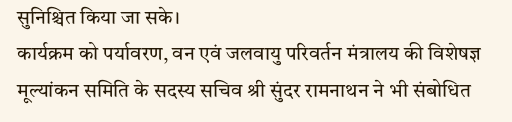सुनिश्चित किया जा सके।
कार्यक्रम को पर्यावरण, वन एवं जलवायु परिवर्तन मंत्रालय की विशेषज्ञ मूल्यांकन समिति के सदस्य सचिव श्री सुंदर रामनाथन ने भी संबोधित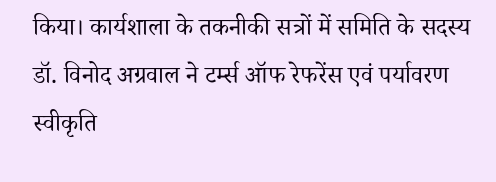किया। कार्यशाला के तकनीकी सत्रों में समिति के सदस्य डॉ. विनोद अग्रवाल ने टर्म्स ऑफ रेफरेंस एवं पर्यावरण स्वीकृति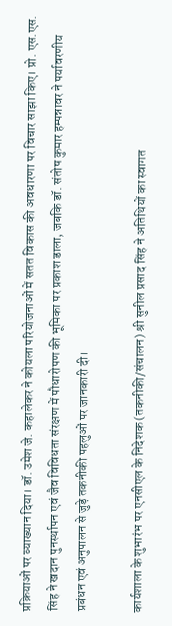प्रक्रियाओं पर व्याख्यान दिया। डॉ. उमेश जे. कहालेकर ने कोयला परियोजनाओं में सतत विकास की अवधारणा पर विचार साझा किए। प्रो. एस.एस. सिंह ने खदान पुनर्स्थापन एवं जैव विविधता संरक्षण में पौधारोपण की भूमिका पर प्रकाश डाला, जबकि डॉ. संतोष कुमार हम्पन्नावर ने पर्यावरणीय प्रबंधन एवं अनुपालन से जुड़े तकनीकी पहलुओं पर जानकारी दी।

कार्यशाला के शुभारंभ पर एनसीएल के निदेशक (तकनीकी/संचालन) श्री सुनील प्रसाद सिंह ने अतिथियों का स्वागत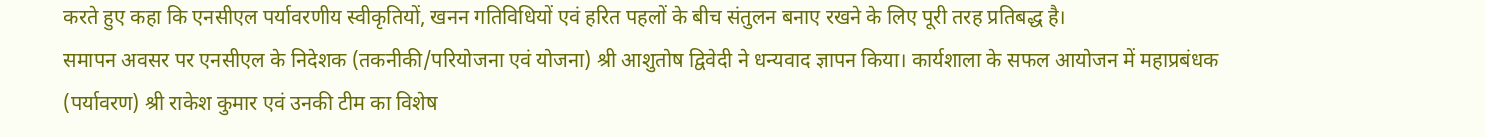करते हुए कहा कि एनसीएल पर्यावरणीय स्वीकृतियों, खनन गतिविधियों एवं हरित पहलों के बीच संतुलन बनाए रखने के लिए पूरी तरह प्रतिबद्ध है।
समापन अवसर पर एनसीएल के निदेशक (तकनीकी/परियोजना एवं योजना) श्री आशुतोष द्विवेदी ने धन्यवाद ज्ञापन किया। कार्यशाला के सफल आयोजन में महाप्रबंधक (पर्यावरण) श्री राकेश कुमार एवं उनकी टीम का विशेष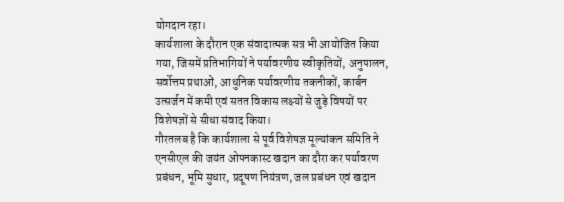योगदान रहा।
कार्यशाला के दौरान एक संवादात्मक सत्र भी आयोजित किया गया, जिसमें प्रतिभागियों ने पर्यावरणीय स्वीकृतियों, अनुपालन, सर्वोत्तम प्रथाओं, आधुनिक पर्यावरणीय तकनीकों, कार्बन उत्सर्जन में कमी एवं सतत विकास लक्ष्यों से जुड़े विषयों पर विशेषज्ञों से सीधा संवाद किया।
गौरतलब है कि कार्यशाला से पूर्व विशेषज्ञ मूल्यांकन समिति ने एनसीएल की जयंत ओपनकास्ट खदान का दौरा कर पर्यावरण प्रबंधन, भूमि सुधार, प्रदूषण नियंत्रण, जल प्रबंधन एवं खदान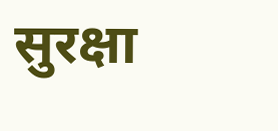सुरक्षा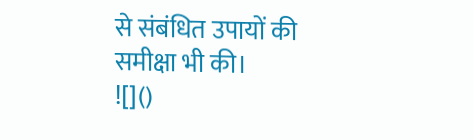से संबंधित उपायों की समीक्षा भी की।
![]()